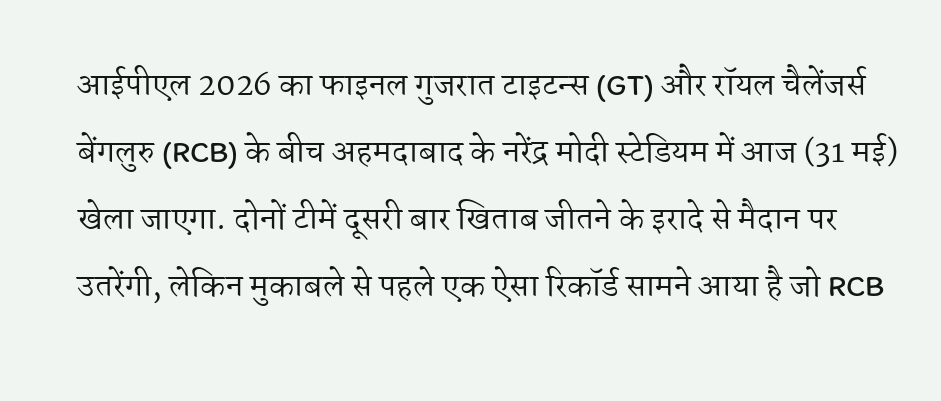आईपीएल 2026 का फाइनल गुजरात टाइटन्स (GT) और रॉयल चैलेंजर्स बेंगलुरु (RCB) के बीच अहमदाबाद के नरेंद्र मोदी स्टेडियम में आज (31 मई) खेला जाएगा. दोनों टीमें दूसरी बार खिताब जीतने के इरादे से मैदान पर उतरेंगी, लेकिन मुकाबले से पहले एक ऐसा रिकॉर्ड सामने आया है जो RCB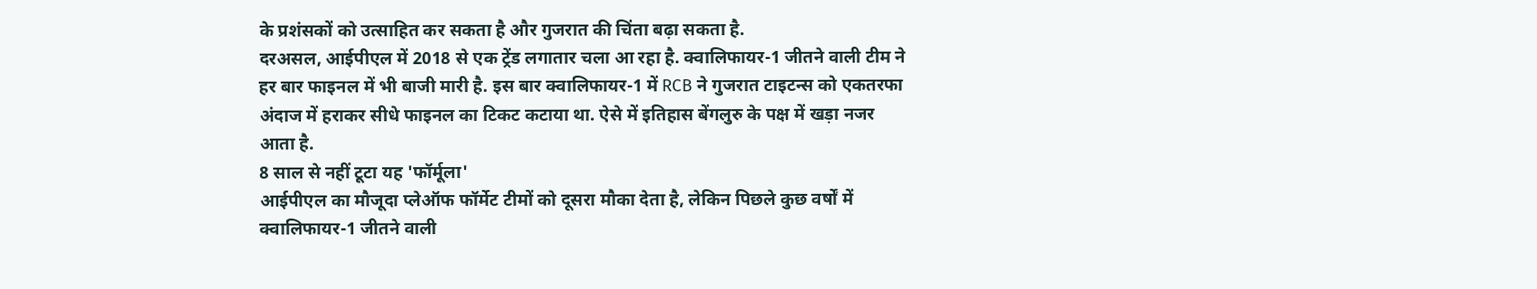के प्रशंसकों को उत्साहित कर सकता है और गुजरात की चिंता बढ़ा सकता है.
दरअसल, आईपीएल में 2018 से एक ट्रेंड लगातार चला आ रहा है. क्वालिफायर-1 जीतने वाली टीम ने हर बार फाइनल में भी बाजी मारी है. इस बार क्वालिफायर-1 में RCB ने गुजरात टाइटन्स को एकतरफा अंदाज में हराकर सीधे फाइनल का टिकट कटाया था. ऐसे में इतिहास बेंगलुरु के पक्ष में खड़ा नजर आता है.
8 साल से नहीं टूटा यह 'फॉर्मूला'
आईपीएल का मौजूदा प्लेऑफ फॉर्मेट टीमों को दूसरा मौका देता है, लेकिन पिछले कुछ वर्षों में क्वालिफायर-1 जीतने वाली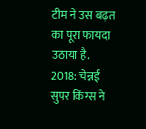टीम ने उस बढ़त का पूरा फायदा उठाया है.
2018: चेन्नई सुपर किंग्स ने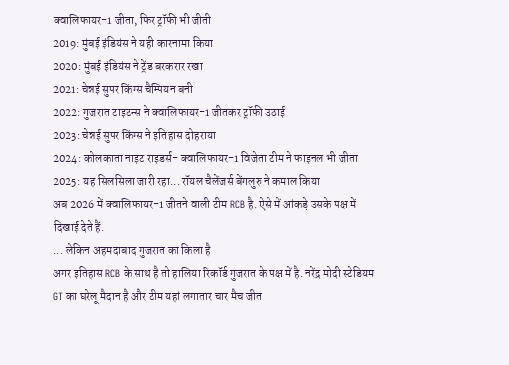क्वालिफायर-1 जीता, फिर ट्रॉफी भी जीती
2019: मुंबई इंडियंस ने यही कारनामा किया
2020: मुंबई इंडियंस ने ट्रेंड बरकरार रखा
2021: चेन्नई सुपर किंग्स चैम्पियन बनी
2022: गुजरात टाइटन्स ने क्वालिफायर-1 जीतकर ट्रॉफी उठाई
2023: चेन्नई सुपर किंग्स ने इतिहास दोहराया
2024: कोलकाता नाइट राइडर्स- क्वालिफायर-1 विजेता टीम ने फाइनल भी जीता
2025: यह सिलसिला जारी रहा... रॉयल चैलेंजर्स बेंगलुरु ने कमाल किया
अब 2026 में क्वालिफायर-1 जीतने वाली टीम RCB है. ऐसे में आंकड़े उसके पक्ष में दिखाई देते हैं.
... लेकिन अहमदाबाद गुजरात का किला है
अगर इतिहास RCB के साथ है तो हालिया रिकॉर्ड गुजरात के पक्ष में है. नरेंद्र मोदी स्टेडियम GT का घरेलू मैदान है और टीम यहां लगातार चार मैच जीत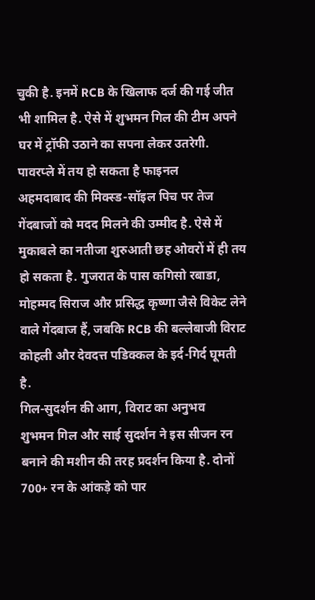चुकी है. इनमें RCB के खिलाफ दर्ज की गई जीत भी शामिल है. ऐसे में शुभमन गिल की टीम अपने घर में ट्रॉफी उठाने का सपना लेकर उतरेगी.
पावरप्ले में तय हो सकता है फाइनल
अहमदाबाद की मिक्स्ड-सॉइल पिच पर तेज गेंदबाजों को मदद मिलने की उम्मीद है. ऐसे में मुकाबले का नतीजा शुरुआती छह ओवरों में ही तय हो सकता है. गुजरात के पास कगिसो रबाडा, मोहम्मद सिराज और प्रसिद्ध कृष्णा जैसे विकेट लेने वाले गेंदबाज हैं, जबकि RCB की बल्लेबाजी विराट कोहली और देवदत्त पडिक्कल के इर्द-गिर्द घूमती है.
गिल-सुदर्शन की आग, विराट का अनुभव
शुभमन गिल और साई सुदर्शन ने इस सीजन रन बनाने की मशीन की तरह प्रदर्शन किया है. दोनों 700+ रन के आंकड़े को पार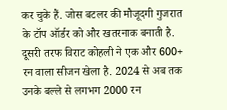कर चुके हैं. जोस बटलर की मौजूदगी गुजरात के टॉप ऑर्डर को और खतरनाक बनाती है.
दूसरी तरफ विराट कोहली ने एक और 600+ रन वाला सीजन खेला है. 2024 से अब तक उनके बल्ले से लगभग 2000 रन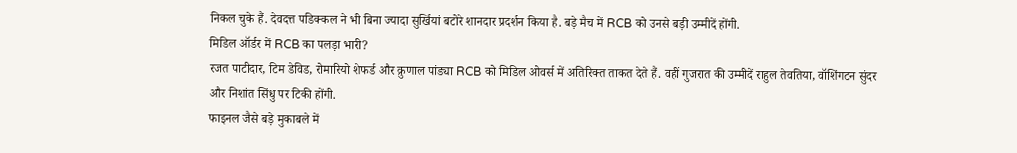निकल चुके हैं. देवदत्त पडिक्कल ने भी बिना ज्यादा सुर्खियां बटोरे शानदार प्रदर्शन किया है. बड़े मैच में RCB को उनसे बड़ी उम्मीदें होंगी.
मिडिल ऑर्डर में RCB का पलड़ा भारी?
रजत पाटीदार, टिम डेविड, रोमारियो शेफर्ड और क्रुणाल पांड्या RCB को मिडिल ओवर्स में अतिरिक्त ताकत देते हैं. वहीं गुजरात की उम्मीदें राहुल तेवतिया, वॉशिंगटन सुंदर और निशांत सिंधु पर टिकी होंगी.
फाइनल जैसे बड़े मुकाबले में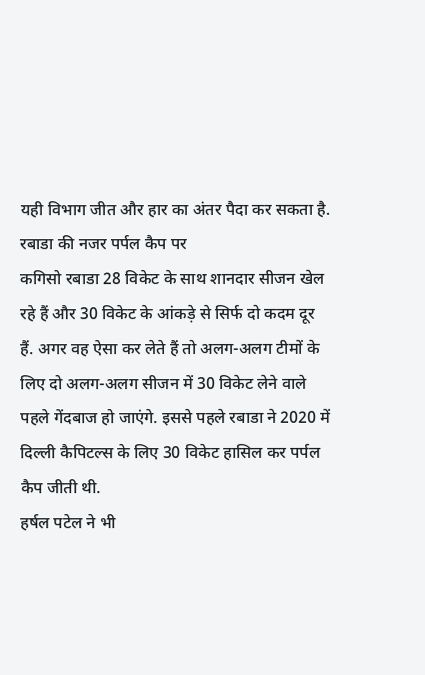यही विभाग जीत और हार का अंतर पैदा कर सकता है.
रबाडा की नजर पर्पल कैप पर
कगिसो रबाडा 28 विकेट के साथ शानदार सीजन खेल रहे हैं और 30 विकेट के आंकड़े से सिर्फ दो कदम दूर हैं. अगर वह ऐसा कर लेते हैं तो अलग-अलग टीमों के लिए दो अलग-अलग सीजन में 30 विकेट लेने वाले पहले गेंदबाज हो जाएंगे. इससे पहले रबाडा ने 2020 में दिल्ली कैपिटल्स के लिए 30 विकेट हासिल कर पर्पल कैप जीती थी.
हर्षल पटेल ने भी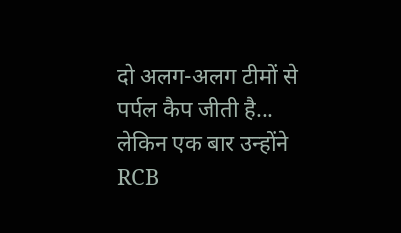दो अलग-अलग टीमों से पर्पल कैप जीती है... लेकिन एक बार उन्होंने RCB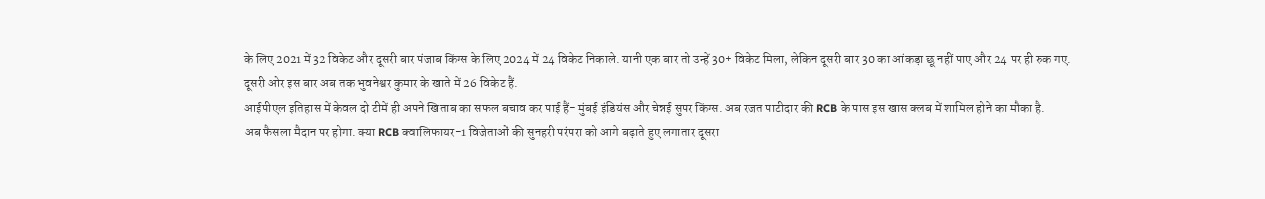के लिए 2021 में 32 विकेट और दूसरी बार पंजाब किंग्स के लिए 2024 में 24 विकेट निकाले. यानी एक बार तो उन्हें 30+ विकेट मिला, लेकिन दूसरी बार 30 का आंकड़ा छू नहीं पाए और 24 पर ही रुक गए.
दूसरी ओर इस बार अब तक भुवनेश्वर कुमार के खाते में 26 विकेट हैं.
आईपीएल इतिहास में केवल दो टीमें ही अपने खिताब का सफल बचाव कर पाई हैं- मुंबई इंडियंस और चेन्नई सुपर किंग्स. अब रजत पाटीदार की RCB के पास इस खास क्लब में शामिल होने का मौका है.
अब फैसला मैदान पर होगा. क्या RCB क्वालिफायर-1 विजेताओं की सुनहरी परंपरा को आगे बढ़ाते हुए लगातार दूसरा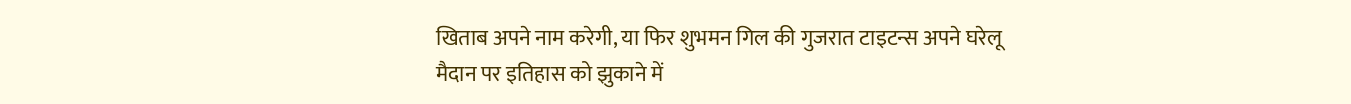खिताब अपने नाम करेगी, या फिर शुभमन गिल की गुजरात टाइटन्स अपने घरेलू मैदान पर इतिहास को झुकाने में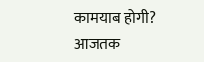कामयाब होगी?
आजतक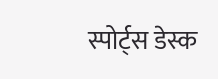स्पोर्ट्स डेस्क